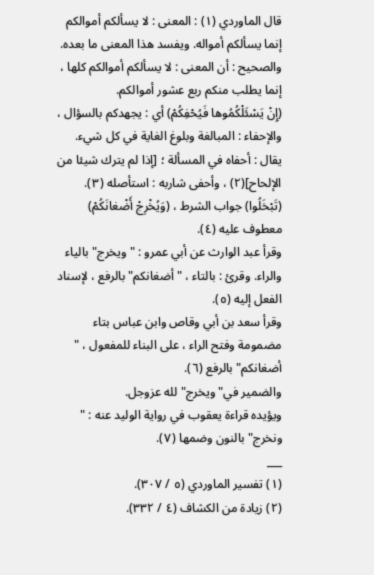قال الماوردي (١) : المعنى : لا يسألكم أموالكم إنما يسألكم أمواله. ويفسد هذا المعنى ما بعده.
والصحيح : أن المعنى : لا يسألكم أموالكم كلها ، إنما يطلب منكم ربع عشور أموالكم.
(إِنْ يَسْئَلْكُمُوها فَيُحْفِكُمْ) أي : يجهدكم بالسؤال ، والإحفاء : المبالغة وبلوغ الغاية في كل شيء. يقال : أحفاه في المسألة ؛ [إذا لم يترك شيئا من الإلحاح](٢) ، وأحفى شاربه : استأصله (٣).
(تَبْخَلُوا) جواب الشرط ، (وَيُخْرِجْ أَضْغانَكُمْ) معطوف عليه (٤).
وقرأ عبد الوارث عن أبي عمرو : " ويخرج" بالياء والراء. وقرئ : بالتاء ، " أضغانكم" بالرفع ، لإسناد الفعل إليه (٥).
وقرأ سعد بن أبي وقاص وابن عباس بتاء مضمومة وفتح الراء ، على البناء للمفعول ، " أضغانكم" بالرفع (٦).
والضمير في" ويخرج" لله عزوجل.
ويؤيده قراءة يعقوب في رواية الوليد عنه : " ونخرج" بالنون وضمها (٧).
___
(١) تفسير الماوردي (٥ / ٣٠٧).
(٢) زيادة من الكشاف (٤ / ٣٣٢).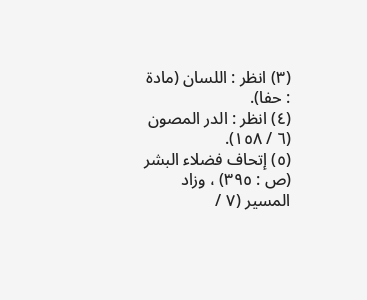(٣) انظر : اللسان (مادة : حفا).
(٤) انظر : الدر المصون (٦ / ١٥٨).
(٥) إتحاف فضلاء البشر (ص : ٣٩٥) ، وزاد المسير (٧ /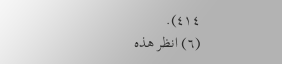٤١٤).
(٦) انظر هذه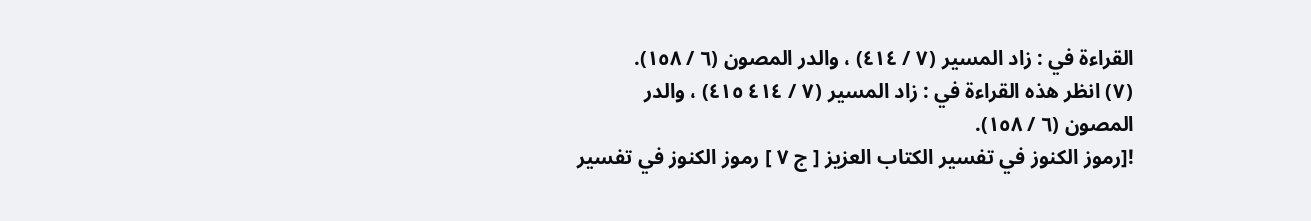القراءة في : زاد المسير (٧ / ٤١٤) ، والدر المصون (٦ / ١٥٨).
(٧) انظر هذه القراءة في : زاد المسير (٧ / ٤١٤ ٤١٥) ، والدر المصون (٦ / ١٥٨).
![رموز الكنوز في تفسير الكتاب العزيز [ ج ٧ ] رموز الكنوز في تفسير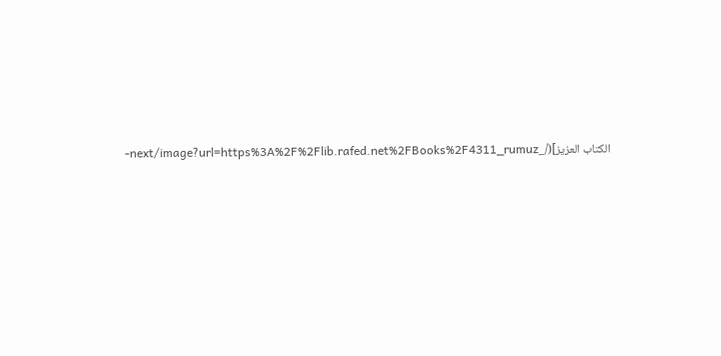الكتاب العزيز](/_next/image?url=https%3A%2F%2Flib.rafed.net%2FBooks%2F4311_rumuz-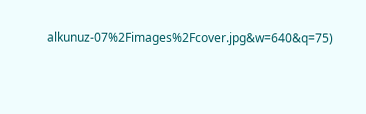alkunuz-07%2Fimages%2Fcover.jpg&w=640&q=75)